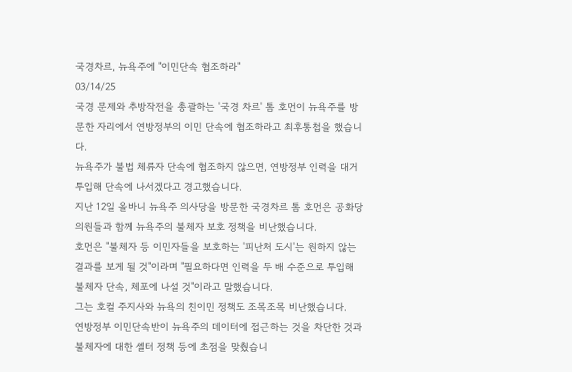국경차르, 뉴욕주에 "이민단속 협조하라"
03/14/25
국경 문제와 추방작전을 총괄하는 '국경 차르' 톰 호먼이 뉴욕주를 방문한 자리에서 연방정부의 이민 단속에 협조하라고 최후통첩을 했습니다.
뉴욕주가 불법 체류자 단속에 협조하지 않으면, 연방정부 인력을 대거 투입해 단속에 나서겠다고 경고했습니다.
지난 12일 올바니 뉴욕주 의사당을 방문한 국경차르 톰 호먼은 공화당 의원들과 함께 뉴욕주의 불체자 보호 정책을 비난했습니다.
호먼은 "불체자 등 이민자들을 보호하는 '피난처 도시'는 원하지 않는 결과를 보게 될 것"이라며 "필요하다면 인력을 두 배 수준으로 투입해 불체자 단속, 체포에 나설 것"이라고 말했습니다.
그는 호컬 주지사와 뉴욕의 친이민 정책도 조목조목 비난했습니다.
연방정부 이민단속반이 뉴욕주의 데이터에 접근하는 것을 차단한 것과 불체자에 대한 셸터 정책 등에 초점을 맞췄습니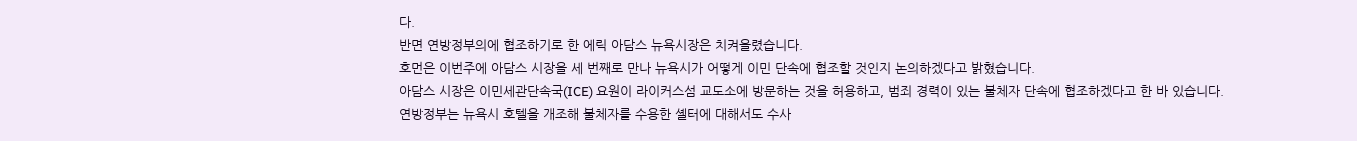다.
반면 연방정부의에 협조하기로 한 에릭 아담스 뉴욕시장은 치켜올렸습니다.
호먼은 이번주에 아담스 시장을 세 번째로 만나 뉴욕시가 어떻게 이민 단속에 협조할 것인지 논의하겠다고 밝혔습니다.
아담스 시장은 이민세관단속국(ICE) 요원이 라이커스섬 교도소에 방문하는 것을 허용하고, 범죄 경력이 있는 불체자 단속에 협조하겠다고 한 바 있습니다.
연방정부는 뉴욕시 호텔을 개조해 불체자를 수용한 셸터에 대해서도 수사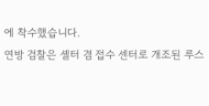에 착수했습니다.
연방 검찰은 셸터 겸 접수 센터로 개조된 루스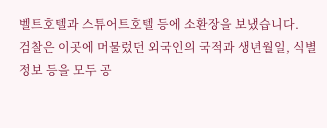벨트호텔과 스튜어트호텔 등에 소환장을 보냈습니다.
검찰은 이곳에 머물렀던 외국인의 국적과 생년월일, 식별정보 등을 모두 공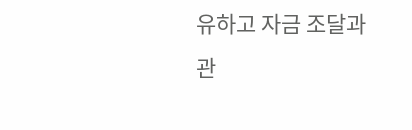유하고 자금 조달과 관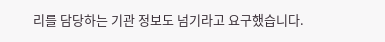리를 담당하는 기관 정보도 넘기라고 요구했습니다.